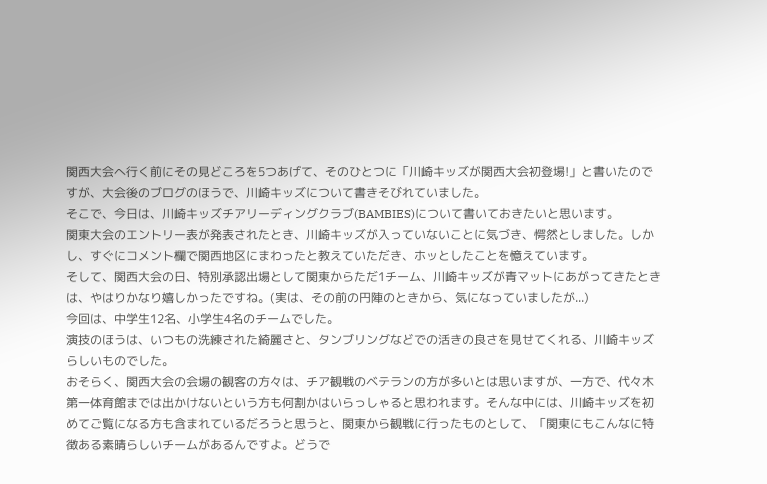関西大会へ行く前にその見どころを5つあげて、そのひとつに「川崎キッズが関西大会初登場!」と書いたのですが、大会後のブログのほうで、川崎キッズについて書きそびれていました。
そこで、今日は、川崎キッズチアリーディングクラブ(BAMBIES)について書いておきたいと思います。
関東大会のエントリー表が発表されたとき、川崎キッズが入っていないことに気づき、愕然としました。しかし、すぐにコメント欄で関西地区にまわったと教えていただき、ホッとしたことを憶えています。
そして、関西大会の日、特別承認出場として関東からただ1チーム、川崎キッズが青マットにあがってきたときは、やはりかなり嬉しかったですね。(実は、その前の円陣のときから、気になっていましたが...)
今回は、中学生12名、小学生4名のチームでした。
演技のほうは、いつもの洗練された綺麗さと、タンブリングなどでの活きの良さを見せてくれる、川崎キッズらしいものでした。
おそらく、関西大会の会場の観客の方々は、チア観戦のベテランの方が多いとは思いますが、一方で、代々木第一体育館までは出かけないという方も何割かはいらっしゃると思われます。そんな中には、川崎キッズを初めてご覧になる方も含まれているだろうと思うと、関東から観戦に行ったものとして、「関東にもこんなに特徴ある素晴らしいチームがあるんですよ。どうで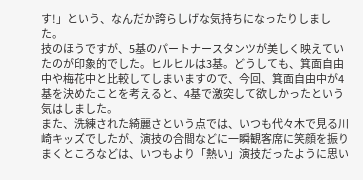す!」という、なんだか誇らしげな気持ちになったりしました。
技のほうですが、5基のパートナースタンツが美しく映えていたのが印象的でした。ヒルヒルは3基。どうしても、箕面自由中や梅花中と比較してしまいますので、今回、箕面自由中が4基を決めたことを考えると、4基で激突して欲しかったという気はしました。
また、洗練された綺麗さという点では、いつも代々木で見る川崎キッズでしたが、演技の合間などに一瞬観客席に笑顔を振りまくところなどは、いつもより「熱い」演技だったように思い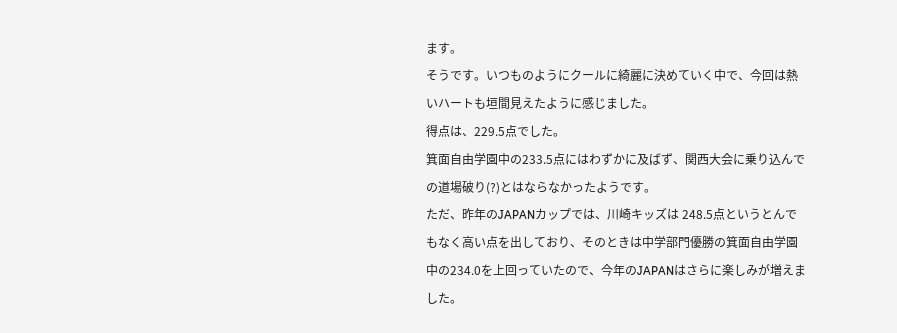ます。
そうです。いつものようにクールに綺麗に決めていく中で、今回は熱いハートも垣間見えたように感じました。
得点は、229.5点でした。
箕面自由学園中の233.5点にはわずかに及ばず、関西大会に乗り込んでの道場破り(?)とはならなかったようです。
ただ、昨年のJAPANカップでは、川崎キッズは 248.5点というとんでもなく高い点を出しており、そのときは中学部門優勝の箕面自由学園中の234.0を上回っていたので、今年のJAPANはさらに楽しみが増えました。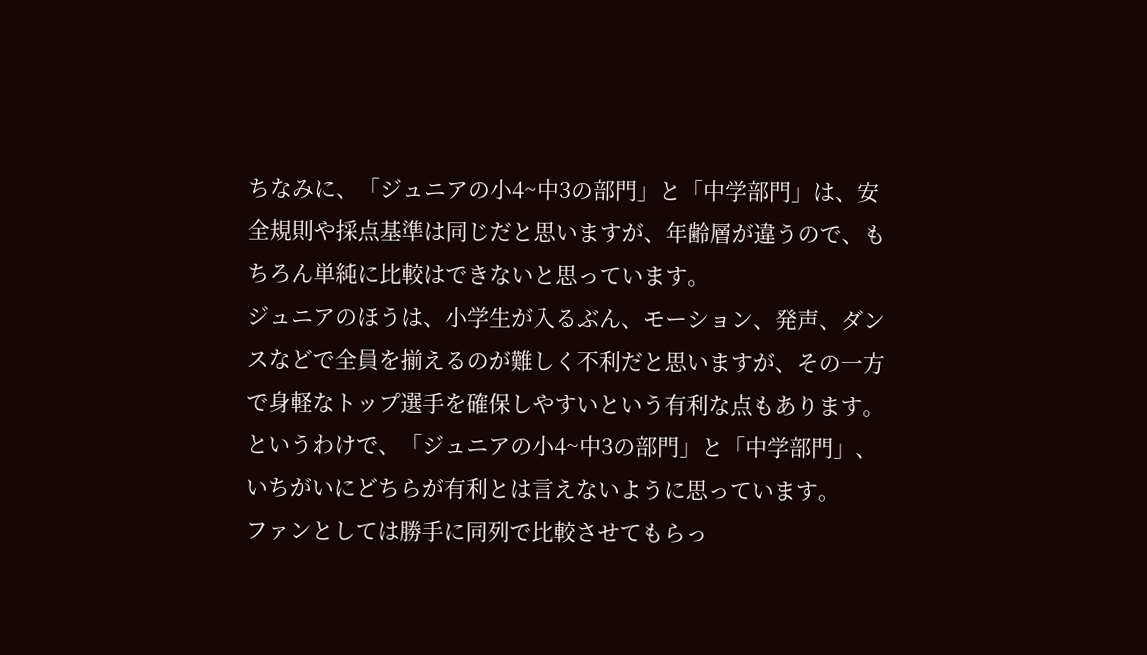ちなみに、「ジュニアの小4~中3の部門」と「中学部門」は、安全規則や採点基準は同じだと思いますが、年齢層が違うので、もちろん単純に比較はできないと思っています。
ジュニアのほうは、小学生が入るぶん、モーション、発声、ダンスなどで全員を揃えるのが難しく不利だと思いますが、その一方で身軽なトップ選手を確保しやすいという有利な点もあります。
というわけで、「ジュニアの小4~中3の部門」と「中学部門」、いちがいにどちらが有利とは言えないように思っています。
ファンとしては勝手に同列で比較させてもらっ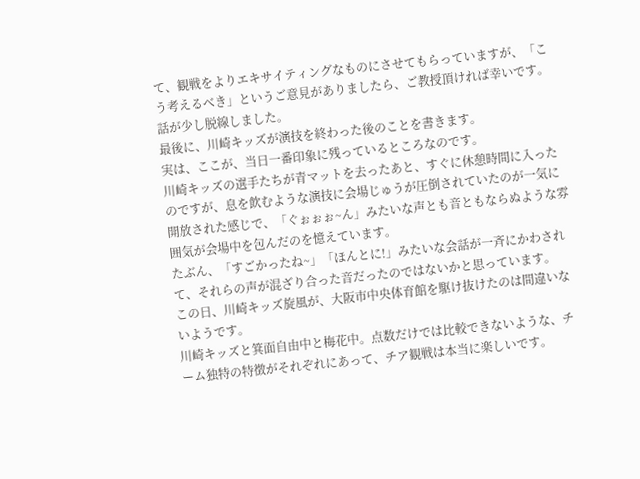て、観戦をよりエキサイティングなものにさせてもらっていますが、「こう考えるべき」というご意見がありましたら、ご教授頂ければ幸いです。
話が少し脱線しました。
最後に、川崎キッズが演技を終わった後のことを書きます。
実は、ここが、当日一番印象に残っているところなのです。
川崎キッズの選手たちが青マットを去ったあと、すぐに休憩時間に入ったのですが、息を飲むような演技に会場じゅうが圧倒されていたのが一気に開放された感じで、「ぐぉぉぉ~ん」みたいな声とも音ともならぬような雰囲気が会場中を包んだのを憶えています。
たぶん、「すごかったね~」「ほんとに!」みたいな会話が一斉にかわされて、それらの声が混ざり合った音だったのではないかと思っています。
この日、川崎キッズ旋風が、大阪市中央体育館を駆け抜けたのは間違いないようです。
川崎キッズと箕面自由中と梅花中。点数だけでは比較できないような、チーム独特の特徴がそれぞれにあって、チア観戦は本当に楽しいです。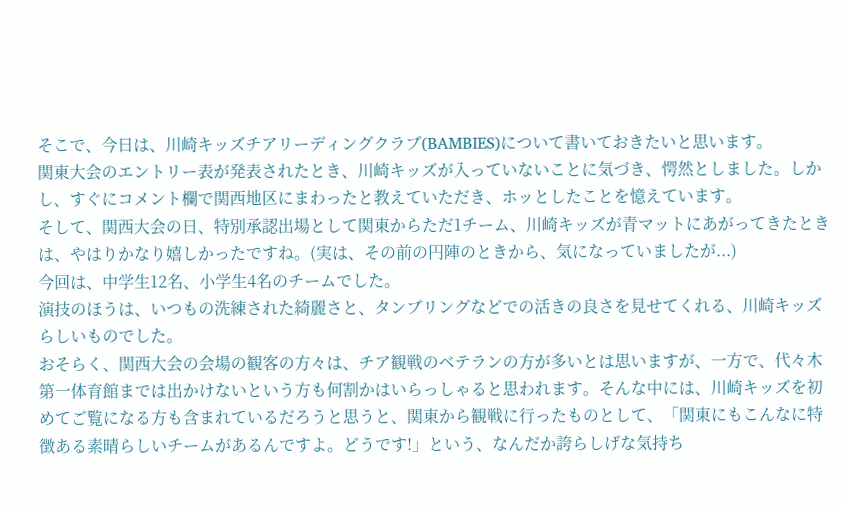そこで、今日は、川崎キッズチアリーディングクラブ(BAMBIES)について書いておきたいと思います。
関東大会のエントリー表が発表されたとき、川崎キッズが入っていないことに気づき、愕然としました。しかし、すぐにコメント欄で関西地区にまわったと教えていただき、ホッとしたことを憶えています。
そして、関西大会の日、特別承認出場として関東からただ1チーム、川崎キッズが青マットにあがってきたときは、やはりかなり嬉しかったですね。(実は、その前の円陣のときから、気になっていましたが...)
今回は、中学生12名、小学生4名のチームでした。
演技のほうは、いつもの洗練された綺麗さと、タンブリングなどでの活きの良さを見せてくれる、川崎キッズらしいものでした。
おそらく、関西大会の会場の観客の方々は、チア観戦のベテランの方が多いとは思いますが、一方で、代々木第一体育館までは出かけないという方も何割かはいらっしゃると思われます。そんな中には、川崎キッズを初めてご覧になる方も含まれているだろうと思うと、関東から観戦に行ったものとして、「関東にもこんなに特徴ある素晴らしいチームがあるんですよ。どうです!」という、なんだか誇らしげな気持ち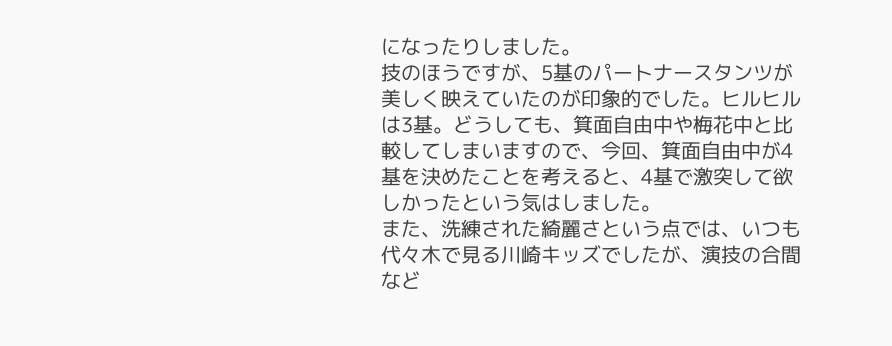になったりしました。
技のほうですが、5基のパートナースタンツが美しく映えていたのが印象的でした。ヒルヒルは3基。どうしても、箕面自由中や梅花中と比較してしまいますので、今回、箕面自由中が4基を決めたことを考えると、4基で激突して欲しかったという気はしました。
また、洗練された綺麗さという点では、いつも代々木で見る川崎キッズでしたが、演技の合間など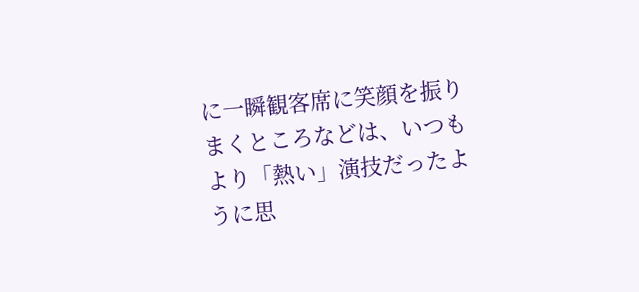に一瞬観客席に笑顔を振りまくところなどは、いつもより「熱い」演技だったように思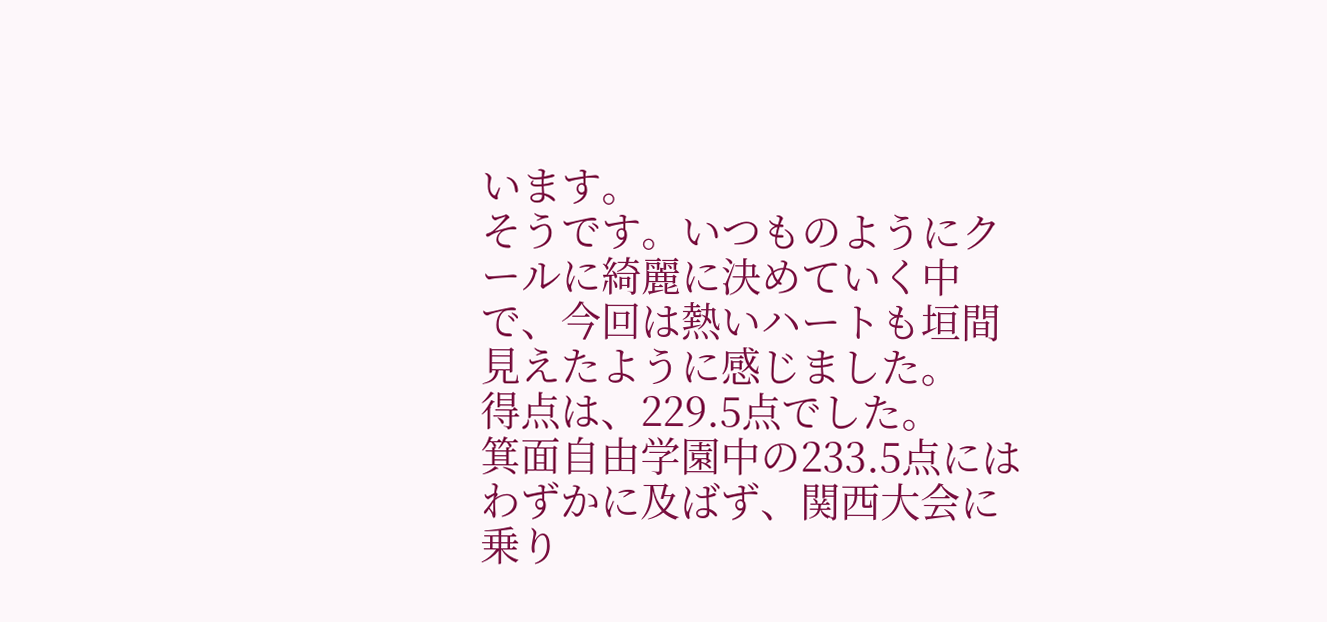います。
そうです。いつものようにクールに綺麗に決めていく中で、今回は熱いハートも垣間見えたように感じました。
得点は、229.5点でした。
箕面自由学園中の233.5点にはわずかに及ばず、関西大会に乗り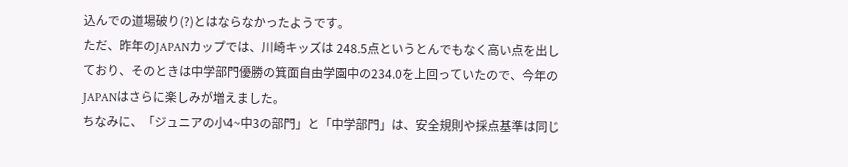込んでの道場破り(?)とはならなかったようです。
ただ、昨年のJAPANカップでは、川崎キッズは 248.5点というとんでもなく高い点を出しており、そのときは中学部門優勝の箕面自由学園中の234.0を上回っていたので、今年のJAPANはさらに楽しみが増えました。
ちなみに、「ジュニアの小4~中3の部門」と「中学部門」は、安全規則や採点基準は同じ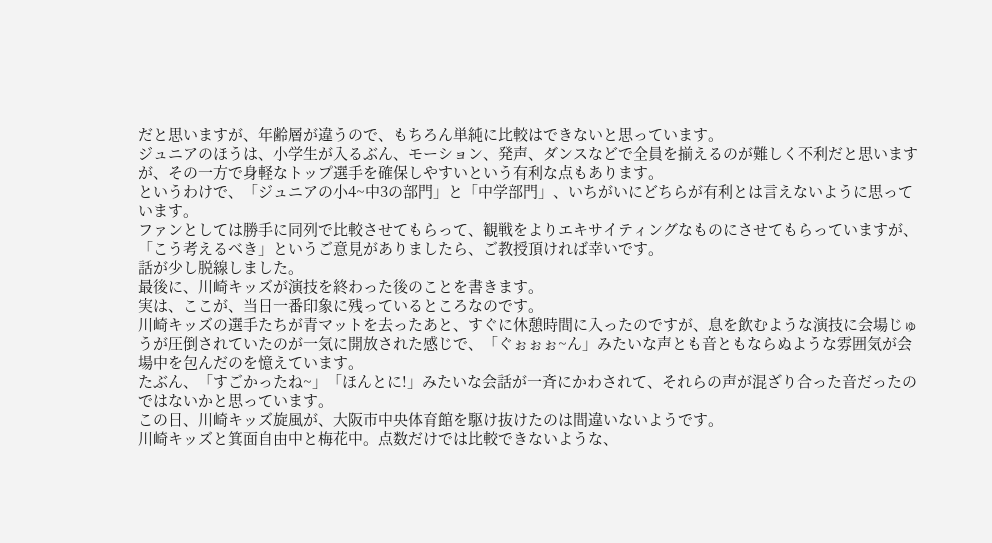だと思いますが、年齢層が違うので、もちろん単純に比較はできないと思っています。
ジュニアのほうは、小学生が入るぶん、モーション、発声、ダンスなどで全員を揃えるのが難しく不利だと思いますが、その一方で身軽なトップ選手を確保しやすいという有利な点もあります。
というわけで、「ジュニアの小4~中3の部門」と「中学部門」、いちがいにどちらが有利とは言えないように思っています。
ファンとしては勝手に同列で比較させてもらって、観戦をよりエキサイティングなものにさせてもらっていますが、「こう考えるべき」というご意見がありましたら、ご教授頂ければ幸いです。
話が少し脱線しました。
最後に、川崎キッズが演技を終わった後のことを書きます。
実は、ここが、当日一番印象に残っているところなのです。
川崎キッズの選手たちが青マットを去ったあと、すぐに休憩時間に入ったのですが、息を飲むような演技に会場じゅうが圧倒されていたのが一気に開放された感じで、「ぐぉぉぉ~ん」みたいな声とも音ともならぬような雰囲気が会場中を包んだのを憶えています。
たぶん、「すごかったね~」「ほんとに!」みたいな会話が一斉にかわされて、それらの声が混ざり合った音だったのではないかと思っています。
この日、川崎キッズ旋風が、大阪市中央体育館を駆け抜けたのは間違いないようです。
川崎キッズと箕面自由中と梅花中。点数だけでは比較できないような、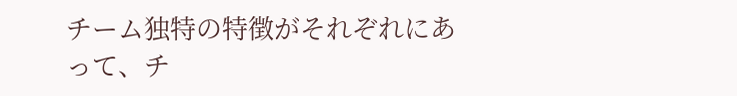チーム独特の特徴がそれぞれにあって、チ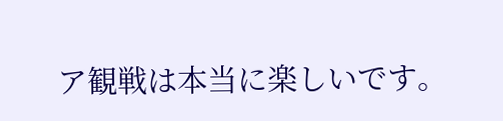ア観戦は本当に楽しいです。